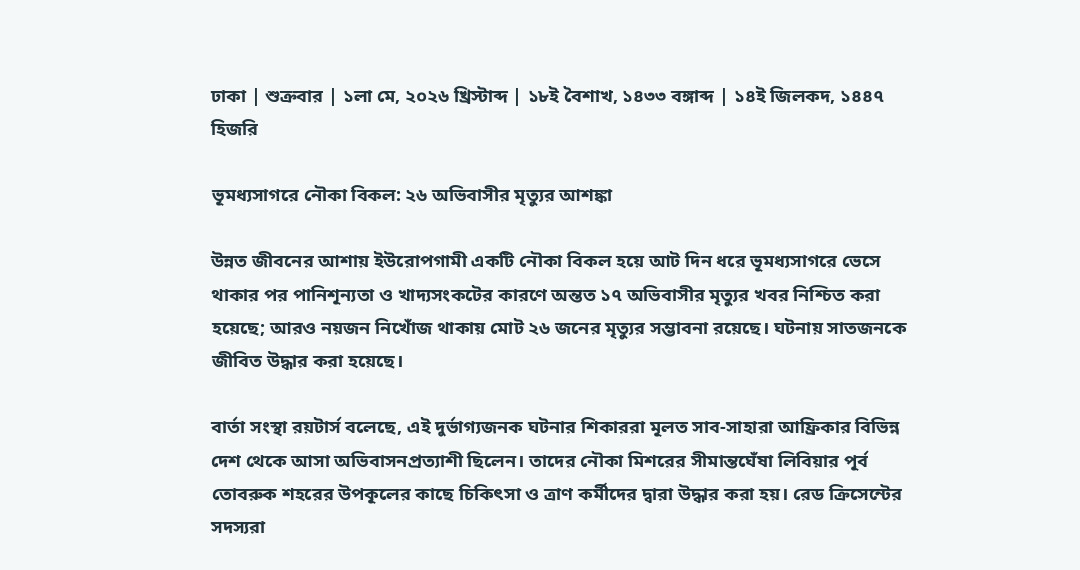ঢাকা | শুক্রবার | ১লা মে, ২০২৬ খ্রিস্টাব্দ | ১৮ই বৈশাখ, ১৪৩৩ বঙ্গাব্দ | ১৪ই জিলকদ, ১৪৪৭ হিজরি

ভূমধ্যসাগরে নৌকা বিকল: ২৬ অভিবাসীর মৃত্যুর আশঙ্কা

উন্নত জীবনের আশায় ইউরোপগামী একটি নৌকা বিকল হয়ে আট দিন ধরে ভূমধ্যসাগরে ভেসে থাকার পর পানিশূন্যতা ও খাদ্যসংকটের কারণে অন্তত ১৭ অভিবাসীর মৃত্যুর খবর নিশ্চিত করা হয়েছে; আরও নয়জন নিখোঁজ থাকায় মোট ২৬ জনের মৃত্যুর সম্ভাবনা রয়েছে। ঘটনায় সাতজনকে জীবিত উদ্ধার করা হয়েছে।

বার্তা সংস্থা রয়টার্স বলেছে, এই দুর্ভাগ্যজনক ঘটনার শিকাররা মূলত সাব-সাহারা আফ্রিকার বিভিন্ন দেশ থেকে আসা অভিবাসনপ্রত্যাশী ছিলেন। তাদের নৌকা মিশরের সীমান্তঘেঁষা লিবিয়ার পূর্ব তোবরুক শহরের উপকূলের কাছে চিকিৎসা ও ত্রাণ কর্মীদের দ্বারা উদ্ধার করা হয়। রেড ক্রিসেন্টের সদস্যরা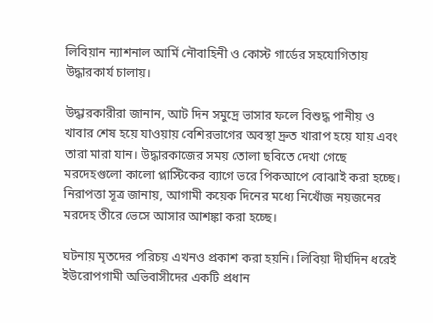লিবিয়ান ন্যাশনাল আর্মি নৌবাহিনী ও কোস্ট গার্ডের সহযোগিতায় উদ্ধারকার্য চালায়।

উদ্ধারকারীরা জানান, আট দিন সমুদ্রে ভাসার ফলে বিশুদ্ধ পানীয় ও খাবার শেষ হয়ে যাওয়ায় বেশিরভাগের অবস্থা দ্রুত খারাপ হয়ে যায় এবং তারা মারা যান। উদ্ধারকাজের সময় তোলা ছবিতে দেখা গেছে মরদেহগুলো কালো প্লাস্টিকের ব্যাগে ভরে পিকআপে বোঝাই করা হচ্ছে। নিরাপত্তা সূত্র জানায়, আগামী কয়েক দিনের মধ্যে নিখোঁজ নয়জনের মরদেহ তীরে ভেসে আসার আশঙ্কা করা হচ্ছে।

ঘটনায় মৃতদের পরিচয় এখনও প্রকাশ করা হয়নি। লিবিয়া দীর্ঘদিন ধরেই ইউরোপগামী অভিবাসীদের একটি প্রধান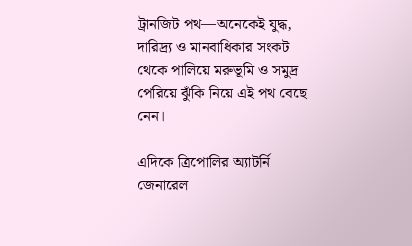ট্রানজিট পথ—অনেকেই যুদ্ধ, দারিদ্র্য ও মানবাধিকার সংকট থেকে পালিয়ে মরুভূমি ও সমুদ্র পেরিয়ে ঝুঁকি নিয়ে এই পথ বেছে নেন।

এদিকে ত্রিপোলির অ্যাটর্নি জেনারেল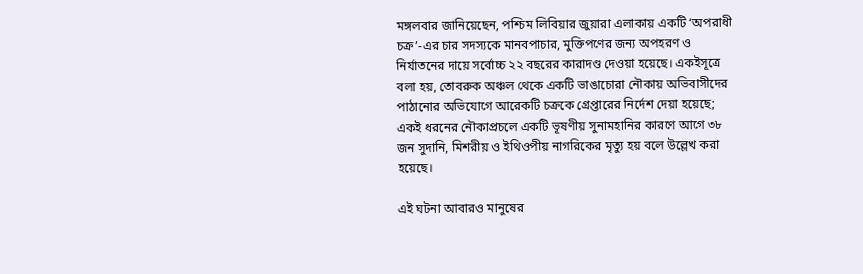মঙ্গলবার জানিয়েছেন, পশ্চিম লিবিয়ার জুয়ারা এলাকায় একটি ‘অপরাধী চক্র’-এর চার সদস্যকে মানবপাচার, মুক্তিপণের জন্য অপহরণ ও নির্যাতনের দায়ে সর্বোচ্চ ২২ বছরের কারাদণ্ড দেওয়া হয়েছে। একইসূত্রে বলা হয়, তোবরুক অঞ্চল থেকে একটি ভাঙাচোরা নৌকায় অভিবাসীদের পাঠানোর অভিযোগে আরেকটি চক্রকে গ্রেপ্তারের নির্দেশ দেয়া হয়েছে; একই ধরনের নৌকাপ্রচলে একটি ভূষণীয় সুনামহানির কারণে আগে ৩৮ জন সুদানি, মিশরীয় ও ইথিওপীয় নাগরিকের মৃত্যু হয় বলে উল্লেখ করা হয়েছে।

এই ঘটনা আবারও মানুষের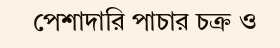পেশাদারি পাচার চক্র ও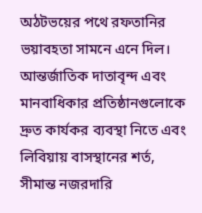অঠটভয়ের পথে রফতানির ভয়াবহতা সামনে এনে দিল। আন্তর্জাতিক দাতাবৃন্দ এবং মানবাধিকার প্রতিষ্ঠানগুলোকে দ্রুত কার্যকর ব্যবস্থা নিতে এবং লিবিয়ায় বাসস্থানের শর্ত, সীমান্ত নজরদারি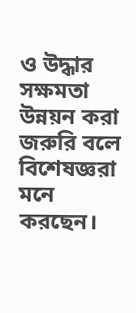ও উদ্ধার সক্ষমতা উন্নয়ন করা জরুরি বলে বিশেষজ্ঞরা মনে করছেন।